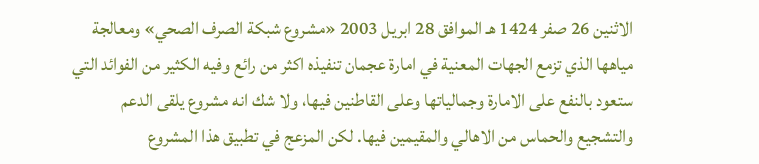الاثنين 26 صفر 1424 هـ الموافق 28 ابريل 2003 «مشروع شبكة الصرف الصحي» ومعالجة مياهها الذي تزمع الجهات المعنية في امارة عجمان تنفيذه اكثر من رائع وفيه الكثير من الفوائد التي ستعود بالنفع على الامارة وجمالياتها وعلى القاطنين فيها، ولا شك انه مشروع يلقى الدعم والتشجيع والحماس من الاهالي والمقيمين فيها. لكن المزعج في تطبيق هذا المشروع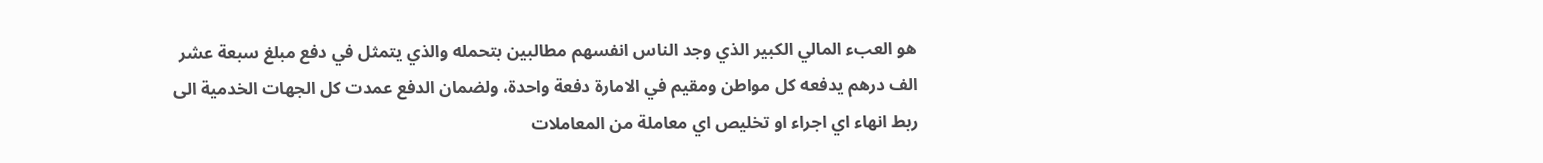هو العبء المالي الكبير الذي وجد الناس انفسهم مطالبين بتحمله والذي يتمثل في دفع مبلغ سبعة عشر الف درهم يدفعه كل مواطن ومقيم في الامارة دفعة واحدة، ولضمان الدفع عمدت كل الجهات الخدمية الى ربط انهاء اي اجراء او تخليص اي معاملة من المعاملات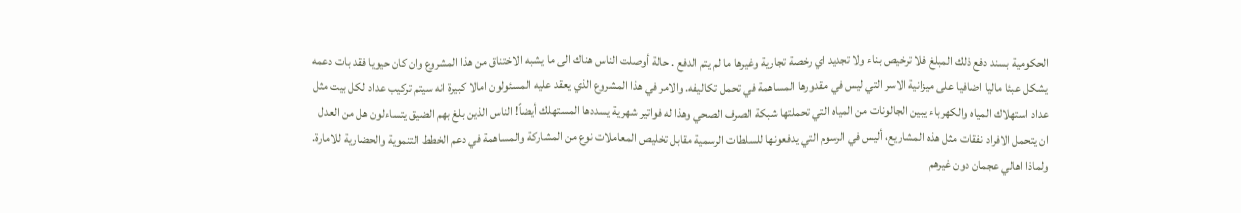الحكومية بسند دفع ذلك المبلغ فلا ترخيص بناء ولا تجديد اي رخصة تجارية وغيرها ما لم يتم الدفع . حالة أوصلت الناس هناك الى ما يشبه الاختناق من هذا المشروع وان كان حيويا فقد بات دعمه يشكل عبئا ماليا اضافيا على ميزانية الاسر التي ليس في مقدورها المساهمة في تحمل تكاليفه. والامر في هذا المشروع الذي يعقد عليه المسئولون امالا كبيرة انه سيتم تركيب عداد لكل بيت مثل عداد استهلاك المياه والكهرباء يبين الجالونات من المياه التي تحملتها شبكة الصرف الصحي وهذا له فواتير شهرية يسددها المستهلك أيضاً! الناس الذين بلغ بهم الضيق يتساءلون هل من العدل ان يتحمل الافراد نفقات مثل هذه المشاريع، أليس في الرسوم التي يدفعونها للسلطات الرسمية مقابل تخليص المعاملات نوع من المشاركة والمساهمة في دعم الخطط التنموية والحضارية للامارة. ولماذا اهالي عجمان دون غيرهم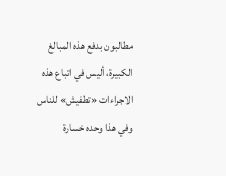مطالبون بدفع هذه المبالغ الكبيرة، أليس في اتباع هذه الاجراءات «تطفيش» للناس وفي هذا وحده خسارة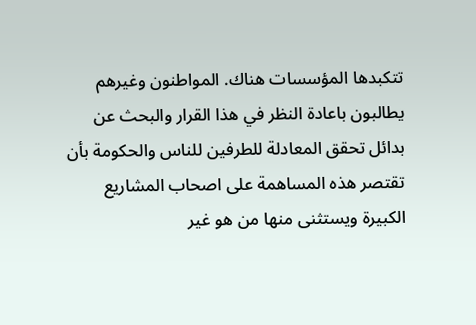تتكبدها المؤسسات هناك. المواطنون وغيرهم يطالبون باعادة النظر في هذا القرار والبحث عن بدائل تحقق المعادلة للطرفين للناس والحكومة بأن تقتصر هذه المساهمة على اصحاب المشاريع الكبيرة ويستثنى منها من هو غير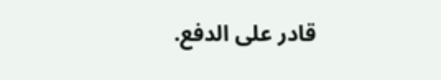قادر على الدفع.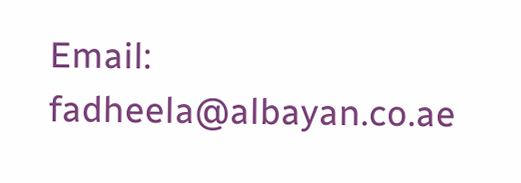Email: fadheela@albayan.co.ae